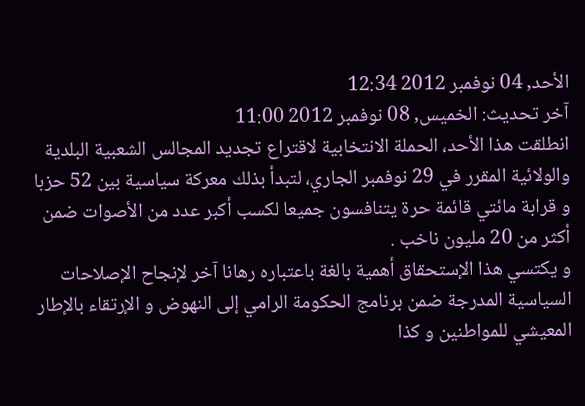الأحد, 04 نوفمبر 2012 12:34
آخر تحديث: الخميس, 08 نوفمبر 2012 11:00
انطلقت هذا الأحد، الحملة الانتخابية لاقتراع تجديد المجالس الشعبية البلدية والولائية المقرر في 29 نوفمبر الجاري، لتبدأ بذلك معركة سياسية بين 52 حزبا و قرابة مائتي قائمة حرة يتنافسون جميعا لكسب أكبر عدد من الأصوات ضمن أكثر من 20 مليون ناخب .
و يكتسي هذا الإستحقاق أهمية بالغة باعتباره رهانا آخر لإنجاح الإصلاحات السياسية المدرجة ضمن برنامج الحكومة الرامي إلى النهوض و الإرتقاء بالإطار المعيشي للمواطنين و كذا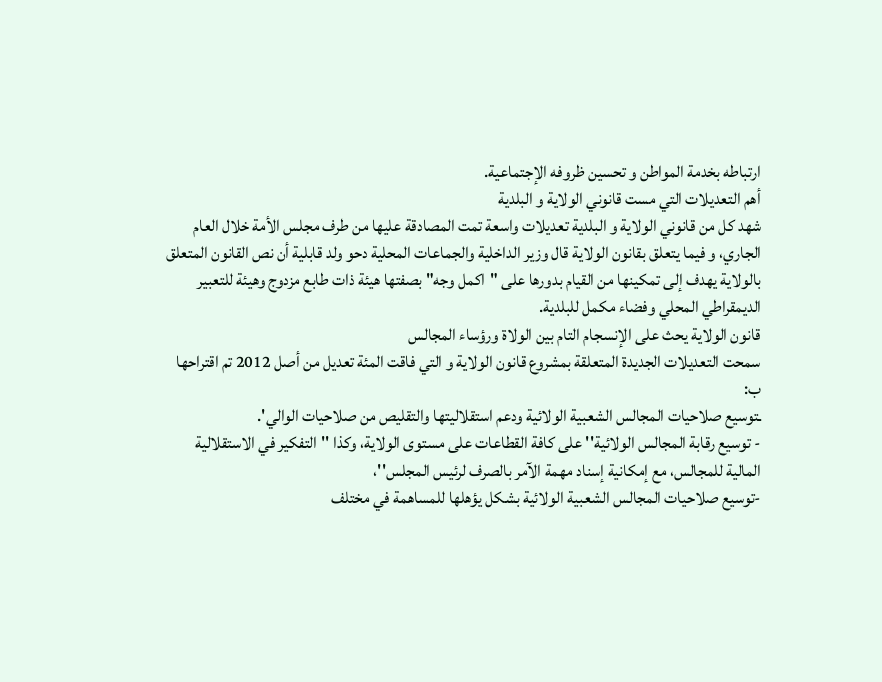ارتباطه بخدمة المواطن و تحسين ظروفه الإجتماعية.
أهم التعديلات التي مست قانوني الولاية و البلدية
شهد كل من قانوني الولاية و البلدية تعديلات واسعة تمت المصادقة عليها من طرف مجلس الأمة خلال العام الجاري، و فيما يتعلق بقانون الولاية قال وزير الداخلية والجماعات المحلية دحو ولد قابلية أن نص القانون المتعلق بالولاية يهدف إلى تمكينها من القيام بدورها على "اكمل وجه" بصفتها هيئة ذات طابع مزدوج وهيئة للتعبير الديمقراطي المحلي وفضاء مكمل للبلدية.
قانون الولاية يحث على الإنسجام التام بين الولاة ورؤساء المجالس
سمحت التعديلات الجديدة المتعلقة بمشروع قانون الولاية و التي فاقت المئة تعديل من أصل 2012 تم اقتراحها ب:
ـتوسيع صلاحيات المجالس الشعبية الولائية ودعم استقلاليتها والتقليص من صلاحيات الوالي'.
- توسيع رقابة المجالس الولائية'' على كافة القطاعات على مستوى الولاية، وكذا ''التفكير في الاستقلالية المالية للمجالس، مع إمكانية إسناد مهمة الآمر بالصرف لرئيس المجلس''،
-توسيع صلاحيات المجالس الشعبية الولائية بشكل يؤهلها للمساهمة في مختلف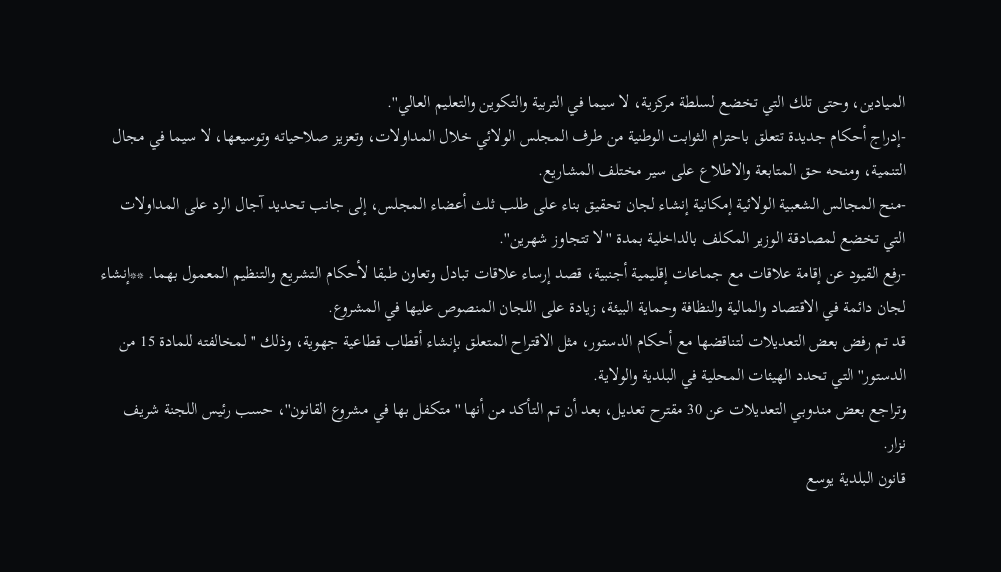الميادين، وحتى تلك التي تخضع لسلطة مركزية، لا سيما في التربية والتكوين والتعليم العالي''.
-إدراج أحكام جديدة تتعلق باحترام الثوابت الوطنية من طرف المجلس الولائي خلال المداولات، وتعزيز صلاحياته وتوسيعها، لا سيما في مجال التنمية، ومنحه حق المتابعة والاطلاع على سير مختلف المشاريع.
-منح المجالس الشعبية الولائية إمكانية إنشاء لجان تحقيق بناء على طلب ثلث أعضاء المجلس، إلى جانب تحديد آجال الرد على المداولات التي تخضع لمصادقة الوزير المكلف بالداخلية بمدة ''لا تتجاوز شهرين''.
-رفع القيود عن إقامة علاقات مع جماعات إقليمية أجنبية، قصد إرساء علاقات تبادل وتعاون طبقا لأحكام التشريع والتنظيم المعمول بهما. **إنشاء لجان دائمة في الاقتصاد والمالية والنظافة وحماية البيئة، زيادة على اللجان المنصوص عليها في المشروع.
قد تم رفض بعض التعديلات لتناقضها مع أحكام الدستور، مثل الاقتراح المتعلق بإنشاء أقطاب قطاعية جهوية، وذلك ''لمخالفته للمادة 15 من الدستور'' التي تحدد الهيئات المحلية في البلدية والولاية.
وتراجع بعض مندوبي التعديلات عن 30 مقترح تعديل، بعد أن تم التأكد من أنها ''متكفل بها في مشروع القانون''، حسب رئيس اللجنة شريف نزار.
قانون البلدية يوسع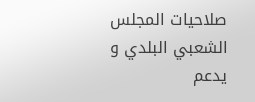صلاحيات المجلس الشعبي البلدي و يدعم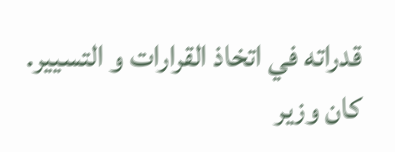قدراته في اتخاذ القرارات و التسيير.
كان وزير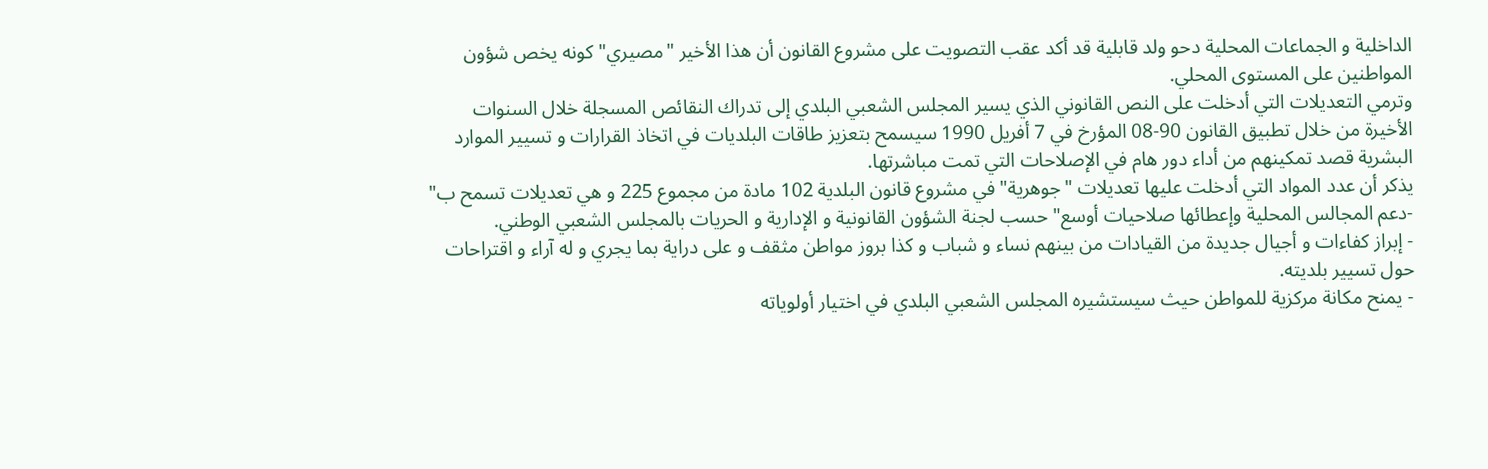الداخلية و الجماعات المحلية دحو ولد قابلية قد أكد عقب التصويت على مشروع القانون أن هذا الأخير "مصيري" كونه يخص شؤون المواطنين على المستوى المحلي.
وترمي التعديلات التي أدخلت على النص القانوني الذي يسير المجلس الشعبي البلدي إلى تدراك النقائص المسجلة خلال السنوات الأخيرة من خلال تطبيق القانون 90-08 المؤرخ في 7 أفريل 1990 سيسمح بتعزيز طاقات البلديات في اتخاذ القرارات و تسيير الموارد البشرية قصد تمكينهم من أداء دور هام في الإصلاحات التي تمت مباشرتها.
يذكر أن عدد المواد التي أدخلت عليها تعديلات "جوهرية" في مشروع قانون البلدية 102 مادة من مجموع 225 و هي تعديلات تسمح ب"
-دعم المجالس المحلية وإعطائها صلاحيات أوسع" حسب لجنة الشؤون القانونية و الإدارية و الحريات بالمجلس الشعبي الوطني.
- إبراز كفاءات و أجيال جديدة من القيادات من بينهم نساء و شباب و كذا بروز مواطن مثقف و على دراية بما يجري و له آراء و اقتراحات حول تسيير بلديته.
- يمنح مكانة مركزية للمواطن حيث سيستشيره المجلس الشعبي البلدي في اختيار أولوياته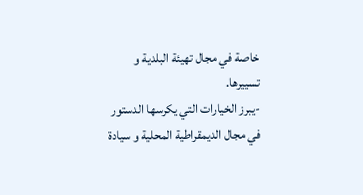خاصة في مجال تهيئة البلدية و تسييرها.
-يبرز الخيارات التي يكرسها الدستور في مجال الديمقراطية المحلية و سيادة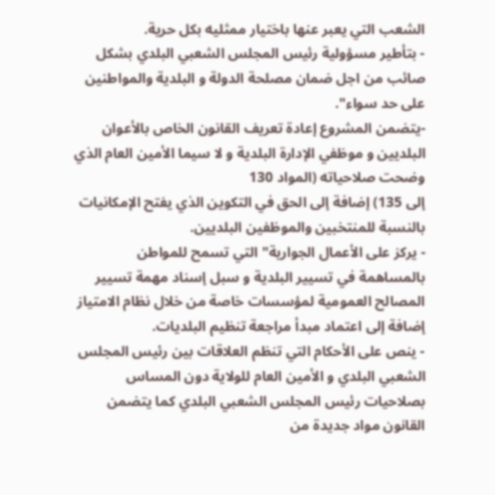الشعب التي يعبر عنها باختيار ممثليه بكل حرية.
- بتأطير مسؤولية رئيس المجلس الشعبي البلدي بشكل صائب من اجل ضمان مصلحة الدولة و البلدية والمواطنين على حد سواء".
-يتضمن المشروع إعادة تعريف القانون الخاص بالأعوان البلديين و موظفي الإدارة البلدية و لا سيما الأمين العام الذي وضحت صلاحياته (المواد 130
إلى 135) إضافة إلى الحق في التكوين الذي يفتح الإمكانيات بالنسبة للمنتخبين والموظفين البلديين.
- يركز على الأعمال الجوارية" التي تسمح للمواطن بالمساهمة في تسيير البلدية و سبل إسناد مهمة تسيير المصالح العمومية لمؤسسات خاصة من خلال نظام الامتياز إضافة إلى اعتماد مبدأ مراجعة تنظيم البلديات.
- ينص على الأحكام التي تنظم العلاقات بين رئيس المجلس الشعبي البلدي و الأمين العام للولاية دون المساس بصلاحيات رئيس المجلس الشعبي البلدي كما يتضمن القانون مواد جديدة من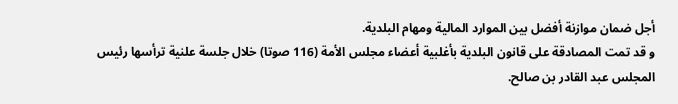أجل ضمان موازنة أفضل بين الموارد المالية ومهام البلدية.
و قد تمت المصادقة على قانون البلدية بأغلبية أعضاء مجلس الأمة (116 صوتا) خلال جلسة علنية ترأسها رئيس المجلس عبد القادر بن صالح.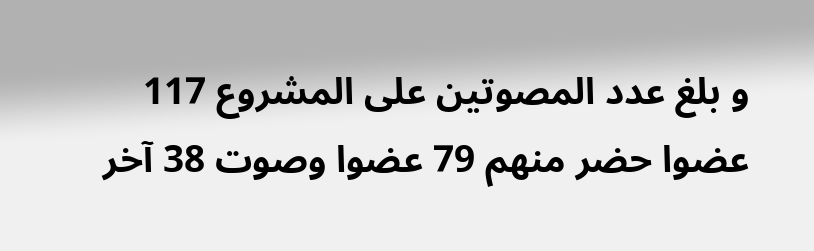و بلغ عدد المصوتين على المشروع 117 عضوا حضر منهم 79 عضوا وصوت 38 آخر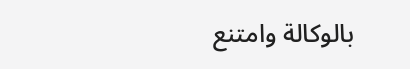بالوكالة وامتنع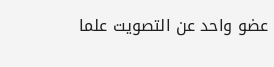عضو واحد عن التصويت علما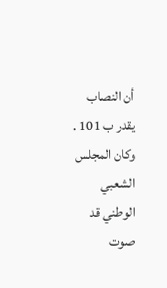أن النصاب يقدر ب 101 .
وكان المجلس الشعبي الوطني قد صوت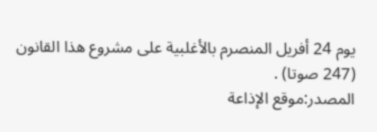يوم 24 أفريل المنصرم بالأغلبية على مشروع هذا القانون (247 صوتا) .
المصدر:موقع الإذاعة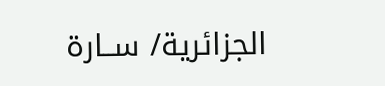الجزائرية/ ســارة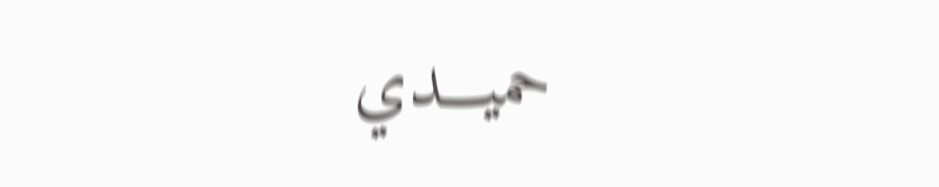حميـــدي